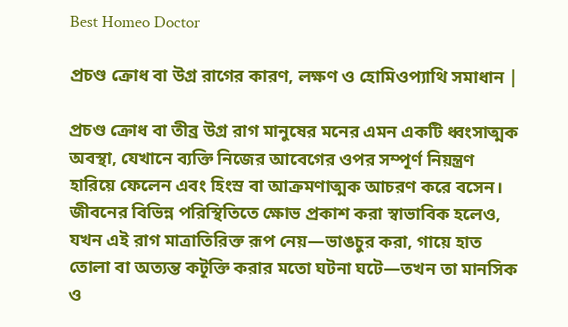Best Homeo Doctor

প্রচণ্ড ক্রোধ বা উগ্র রাগের কারণ, লক্ষণ ও হোমিওপ্যাথি সমাধান |

প্রচণ্ড ক্রোধ বা তীব্র উগ্র রাগ মানুষের মনের এমন একটি ধ্বংসাত্মক অবস্থা, যেখানে ব্যক্তি নিজের আবেগের ওপর সম্পূর্ণ নিয়ন্ত্রণ হারিয়ে ফেলেন এবং হিংস্র বা আক্রমণাত্মক আচরণ করে বসেন। জীবনের বিভিন্ন পরিস্থিতিতে ক্ষোভ প্রকাশ করা স্বাভাবিক হলেও, যখন এই রাগ মাত্রাতিরিক্ত রূপ নেয়—ভাঙচুর করা, গায়ে হাত তোলা বা অত্যন্ত কটূক্তি করার মতো ঘটনা ঘটে—তখন তা মানসিক ও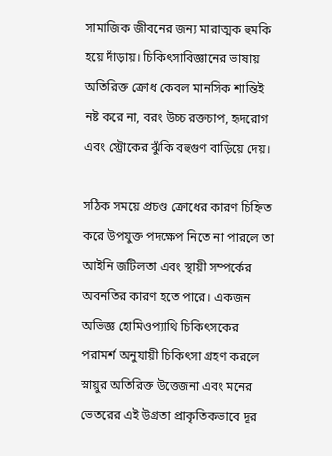সামাজিক জীবনের জন্য মারাত্মক হুমকি হয়ে দাঁড়ায়। চিকিৎসাবিজ্ঞানের ভাষায় অতিরিক্ত ক্রোধ কেবল মানসিক শান্তিই নষ্ট করে না, বরং উচ্চ রক্তচাপ, হৃদরোগ এবং স্ট্রোকের ঝুঁকি বহুগুণ বাড়িয়ে দেয়।

সঠিক সময়ে প্রচণ্ড ক্রোধের কারণ চিহ্নিত করে উপযুক্ত পদক্ষেপ নিতে না পারলে তা আইনি জটিলতা এবং স্থায়ী সম্পর্কের অবনতির কারণ হতে পারে। একজন অভিজ্ঞ হোমিওপ্যাথি চিকিৎসকের পরামর্শ অনুযায়ী চিকিৎসা গ্রহণ করলে স্নায়ুর অতিরিক্ত উত্তেজনা এবং মনের ভেতরের এই উগ্রতা প্রাকৃতিকভাবে দূর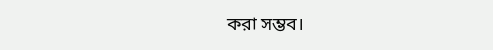করা সম্ভব।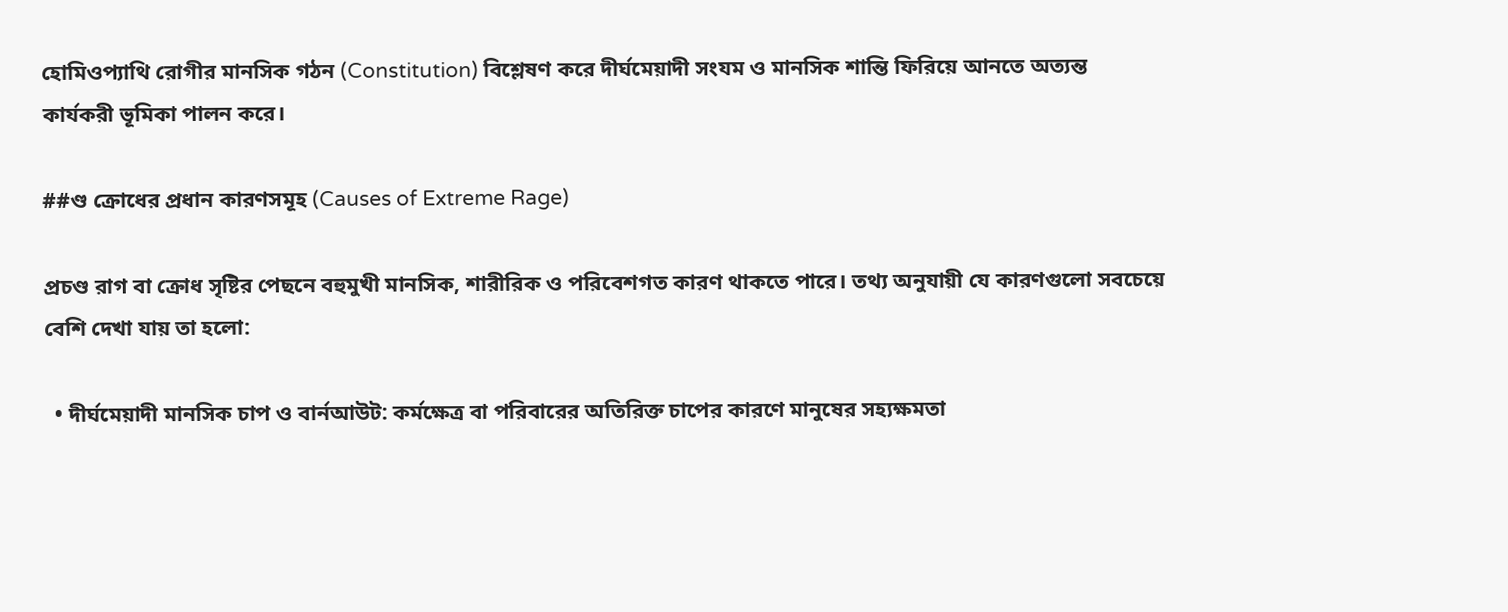হোমিওপ্যাথি রোগীর মানসিক গঠন (Constitution) বিশ্লেষণ করে দীর্ঘমেয়াদী সংযম ও মানসিক শান্তি ফিরিয়ে আনতে অত্যন্ত কার্যকরী ভূমিকা পালন করে।

##ণ্ড ক্রোধের প্রধান কারণসমূহ (Causes of Extreme Rage)

প্রচণ্ড রাগ বা ক্রোধ সৃষ্টির পেছনে বহুমুখী মানসিক, শারীরিক ও পরিবেশগত কারণ থাকতে পারে। তথ্য অনুযায়ী যে কারণগুলো সবচেয়ে বেশি দেখা যায় তা হলো:

  • দীর্ঘমেয়াদী মানসিক চাপ ও বার্নআউট: কর্মক্ষেত্র বা পরিবারের অতিরিক্ত চাপের কারণে মানুষের সহ্যক্ষমতা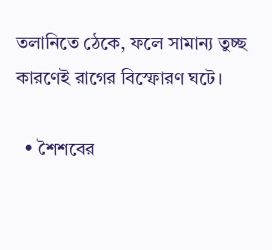তলানিতে ঠেকে, ফলে সামান্য তুচ্ছ কারণেই রাগের বিস্ফোরণ ঘটে।

  • শৈশবের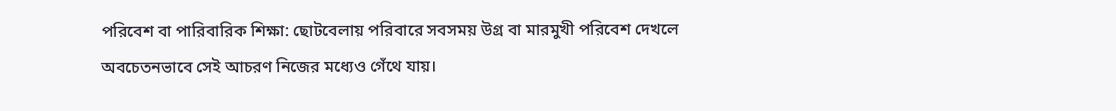পরিবেশ বা পারিবারিক শিক্ষা: ছোটবেলায় পরিবারে সবসময় উগ্র বা মারমুখী পরিবেশ দেখলে অবচেতনভাবে সেই আচরণ নিজের মধ্যেও গেঁথে যায়।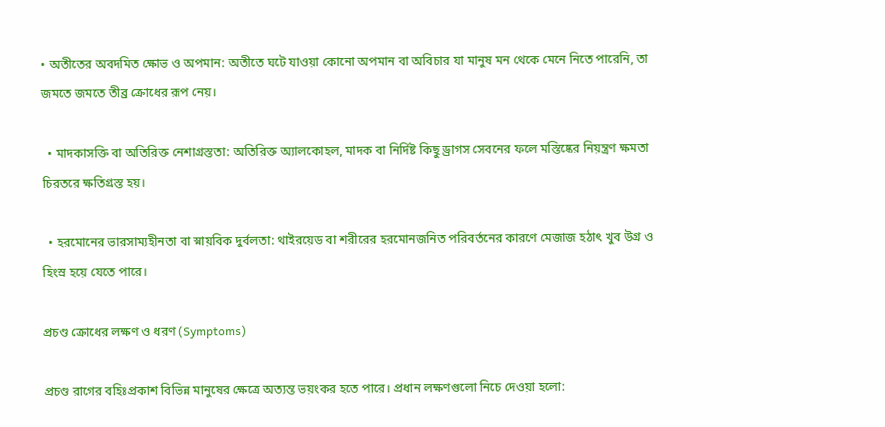• অতীতের অবদমিত ক্ষোভ ও অপমান: অতীতে ঘটে যাওয়া কোনো অপমান বা অবিচার যা মানুষ মন থেকে মেনে নিতে পারেনি, তা জমতে জমতে তীব্র ক্রোধের রূপ নেয়।

  • মাদকাসক্তি বা অতিরিক্ত নেশাগ্রস্ততা: অতিরিক্ত অ্যালকোহল, মাদক বা নির্দিষ্ট কিছু ড্রাগস সেবনের ফলে মস্তিষ্কের নিয়ন্ত্রণ ক্ষমতা চিরতরে ক্ষতিগ্রস্ত হয়।

  • হরমোনের ভারসাম্যহীনতা বা স্নায়বিক দুর্বলতা: থাইরয়েড বা শরীরের হরমোনজনিত পরিবর্তনের কারণে মেজাজ হঠাৎ খুব উগ্র ও হিংস্র হয়ে যেতে পারে।

প্রচণ্ড ক্রোধের লক্ষণ ও ধরণ (Symptoms)

প্রচণ্ড রাগের বহিঃপ্রকাশ বিভিন্ন মানুষের ক্ষেত্রে অত্যন্ত ভয়ংকর হতে পারে। প্রধান লক্ষণগুলো নিচে দেওয়া হলো: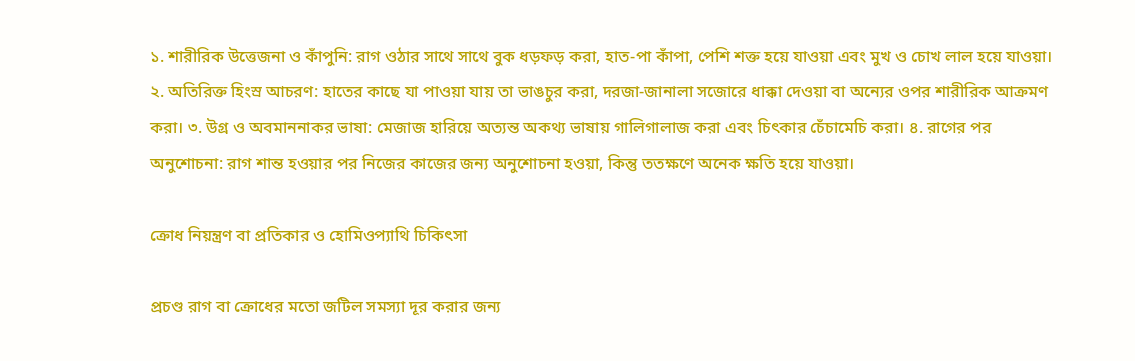১. শারীরিক উত্তেজনা ও কাঁপুনি: রাগ ওঠার সাথে সাথে বুক ধড়ফড় করা, হাত-পা কাঁপা, পেশি শক্ত হয়ে যাওয়া এবং মুখ ও চোখ লাল হয়ে যাওয়া। ২. অতিরিক্ত হিংস্র আচরণ: হাতের কাছে যা পাওয়া যায় তা ভাঙচুর করা, দরজা-জানালা সজোরে ধাক্কা দেওয়া বা অন্যের ওপর শারীরিক আক্রমণ করা। ৩. উগ্র ও অবমাননাকর ভাষা: মেজাজ হারিয়ে অত্যন্ত অকথ্য ভাষায় গালিগালাজ করা এবং চিৎকার চেঁচামেচি করা। ৪. রাগের পর অনুশোচনা: রাগ শান্ত হওয়ার পর নিজের কাজের জন্য অনুশোচনা হওয়া, কিন্তু ততক্ষণে অনেক ক্ষতি হয়ে যাওয়া।

ক্রোধ নিয়ন্ত্রণ বা প্রতিকার ও হোমিওপ্যাথি চিকিৎসা

প্রচণ্ড রাগ বা ক্রোধের মতো জটিল সমস্যা দূর করার জন্য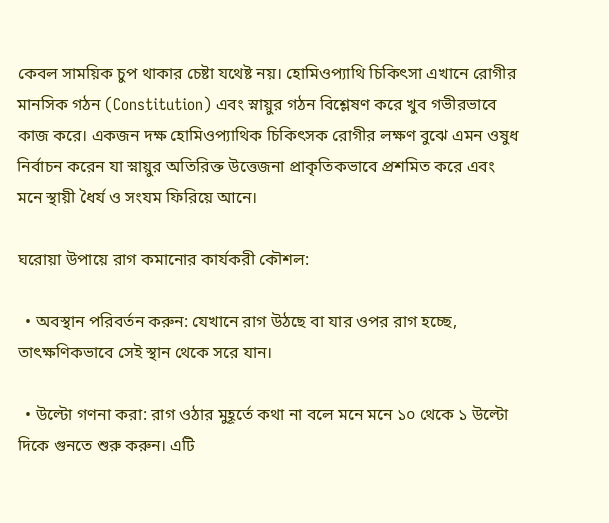কেবল সাময়িক চুপ থাকার চেষ্টা যথেষ্ট নয়। হোমিওপ্যাথি চিকিৎসা এখানে রোগীর মানসিক গঠন (Constitution) এবং স্নায়ুর গঠন বিশ্লেষণ করে খুব গভীরভাবে কাজ করে। একজন দক্ষ হোমিওপ্যাথিক চিকিৎসক রোগীর লক্ষণ বুঝে এমন ওষুধ নির্বাচন করেন যা স্নায়ুর অতিরিক্ত উত্তেজনা প্রাকৃতিকভাবে প্রশমিত করে এবং মনে স্থায়ী ধৈর্য ও সংযম ফিরিয়ে আনে।

ঘরোয়া উপায়ে রাগ কমানোর কার্যকরী কৌশল:

  • অবস্থান পরিবর্তন করুন: যেখানে রাগ উঠছে বা যার ওপর রাগ হচ্ছে, তাৎক্ষণিকভাবে সেই স্থান থেকে সরে যান।

  • উল্টো গণনা করা: রাগ ওঠার মুহূর্তে কথা না বলে মনে মনে ১০ থেকে ১ উল্টো দিকে গুনতে শুরু করুন। এটি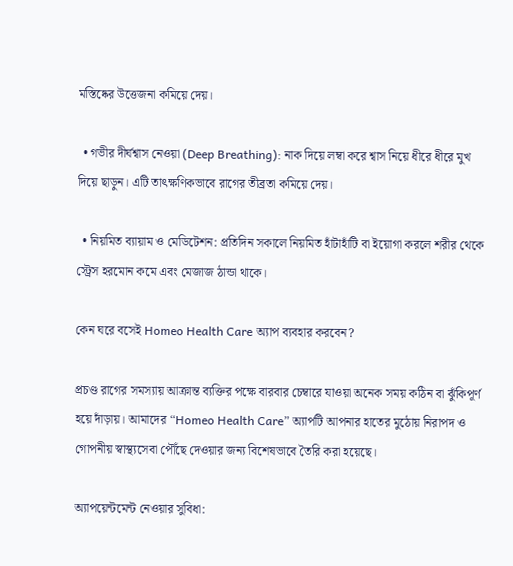মস্তিষ্কের উত্তেজনা কমিয়ে দেয়।

  • গভীর দীর্ঘশ্বাস নেওয়া (Deep Breathing): নাক দিয়ে লম্বা করে শ্বাস নিয়ে ধীরে ধীরে মুখ দিয়ে ছাড়ুন। এটি তাৎক্ষণিকভাবে রাগের তীব্রতা কমিয়ে দেয়।

  • নিয়মিত ব্যায়াম ও মেডিটেশন: প্রতিদিন সকালে নিয়মিত হাঁটাহাঁটি বা ইয়োগা করলে শরীর থেকে স্ট্রেস হরমোন কমে এবং মেজাজ ঠান্ডা থাকে।

কেন ঘরে বসেই Homeo Health Care অ্যাপ ব্যবহার করবেন?

প্রচণ্ড রাগের সমস্যায় আক্রান্ত ব্যক্তির পক্ষে বারবার চেম্বারে যাওয়া অনেক সময় কঠিন বা ঝুঁকিপূর্ণ হয়ে দাঁড়ায়। আমাদের “Homeo Health Care” অ্যাপটি আপনার হাতের মুঠোয় নিরাপদ ও গোপনীয় স্বাস্থ্যসেবা পৌঁছে দেওয়ার জন্য বিশেষভাবে তৈরি করা হয়েছে।

অ্যাপয়েন্টমেন্ট নেওয়ার সুবিধা: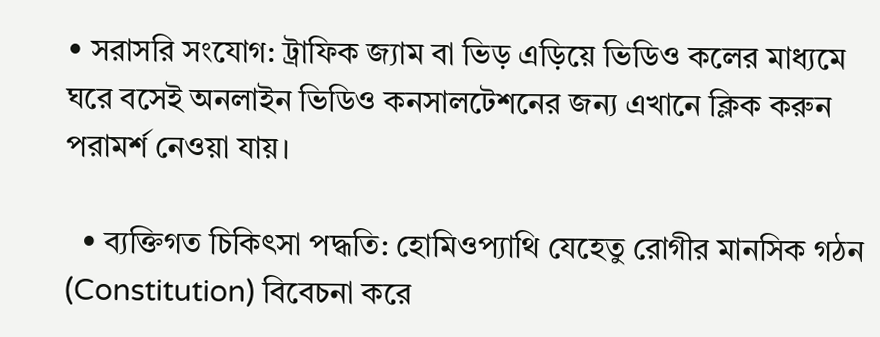• সরাসরি সংযোগ: ট্রাফিক জ্যাম বা ভিড় এড়িয়ে ভিডিও কলের মাধ্যমে ঘরে বসেই অনলাইন ভিডিও কনসালটেশনের জন্য এখানে ক্লিক করুন পরামর্শ নেওয়া যায়।

  • ব্যক্তিগত চিকিৎসা পদ্ধতি: হোমিওপ্যাথি যেহেতু রোগীর মানসিক গঠন (Constitution) বিবেচনা করে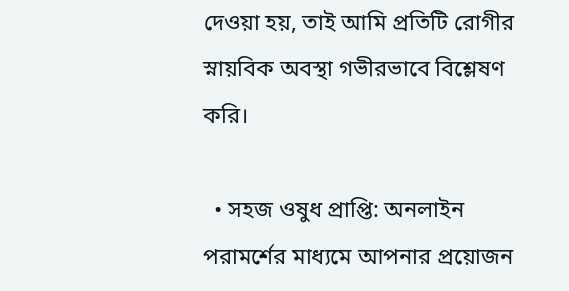দেওয়া হয়, তাই আমি প্রতিটি রোগীর স্নায়বিক অবস্থা গভীরভাবে বিশ্লেষণ করি।

  • সহজ ওষুধ প্রাপ্তি: অনলাইন পরামর্শের মাধ্যমে আপনার প্রয়োজন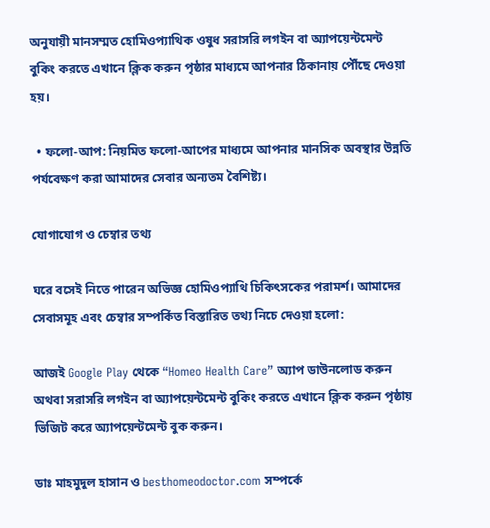অনুযায়ী মানসম্মত হোমিওপ্যাথিক ওষুধ সরাসরি লগইন বা অ্যাপয়েন্টমেন্ট বুকিং করতে এখানে ক্লিক করুন পৃষ্ঠার মাধ্যমে আপনার ঠিকানায় পৌঁছে দেওয়া হয়।

  • ফলো-আপ: নিয়মিত ফলো-আপের মাধ্যমে আপনার মানসিক অবস্থার উন্নতি পর্যবেক্ষণ করা আমাদের সেবার অন্যতম বৈশিষ্ট্য।

যোগাযোগ ও চেম্বার তথ্য

ঘরে বসেই নিতে পারেন অভিজ্ঞ হোমিওপ্যাথি চিকিৎসকের পরামর্শ। আমাদের সেবাসমূহ এবং চেম্বার সম্পর্কিত বিস্তারিত তথ্য নিচে দেওয়া হলো:

আজই Google Play থেকে “Homeo Health Care” অ্যাপ ডাউনলোড করুন অথবা সরাসরি লগইন বা অ্যাপয়েন্টমেন্ট বুকিং করতে এখানে ক্লিক করুন পৃষ্ঠায় ভিজিট করে অ্যাপয়েন্টমেন্ট বুক করুন।

ডাঃ মাহমুদুল হাসান ও besthomeodoctor.com সম্পর্কে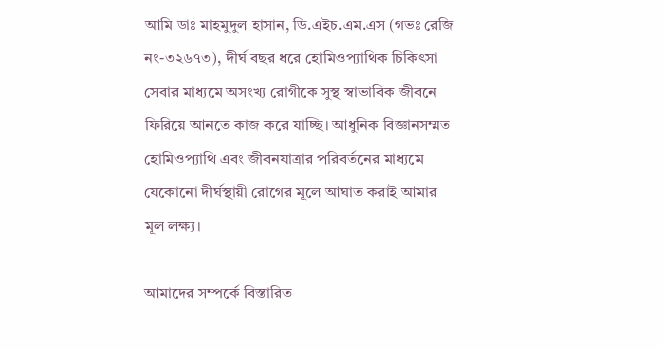আমি ডাঃ মাহমুদুল হাসান, ডি.এইচ.এম.এস (গভঃ রেজি নং-৩২৬৭৩), দীর্ঘ বছর ধরে হোমিওপ্যাথিক চিকিৎসা সেবার মাধ্যমে অসংখ্য রোগীকে সুস্থ স্বাভাবিক জীবনে ফিরিয়ে আনতে কাজ করে যাচ্ছি। আধুনিক বিজ্ঞানসম্মত হোমিওপ্যাথি এবং জীবনযাত্রার পরিবর্তনের মাধ্যমে যেকোনো দীর্ঘস্থায়ী রোগের মূলে আঘাত করাই আমার মূল লক্ষ্য।

আমাদের সম্পর্কে বিস্তারিত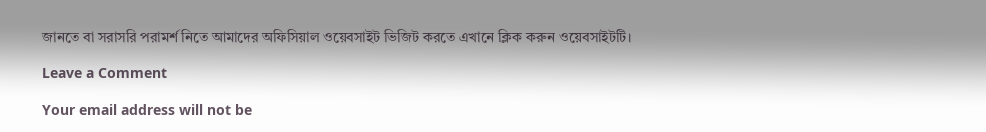জানতে বা সরাসরি পরামর্শ নিতে আমাদের অফিসিয়াল ওয়েবসাইট ভিজিট করতে এখানে ক্লিক করুন ওয়েবসাইটটি।

Leave a Comment

Your email address will not be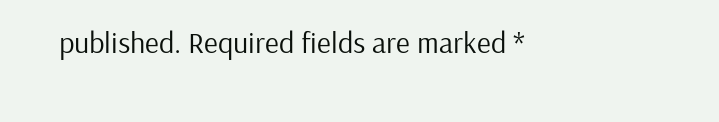published. Required fields are marked *